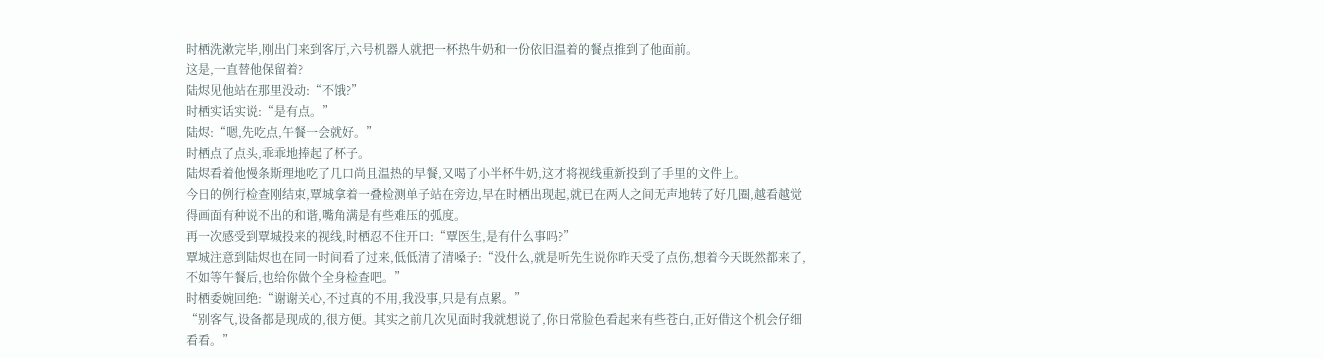时栖洗漱完毕,刚出门来到客厅,六号机器人就把一杯热牛奶和一份依旧温着的餐点推到了他面前。
这是,一直替他保留着?
陆烬见他站在那里没动:“不饿?”
时栖实话实说:“是有点。”
陆烬:“嗯,先吃点,午餐一会就好。”
时栖点了点头,乖乖地捧起了杯子。
陆烬看着他慢条斯理地吃了几口尚且温热的早餐,又喝了小半杯牛奶,这才将视线重新投到了手里的文件上。
今日的例行检查刚结束,覃城拿着一叠检测单子站在旁边,早在时栖出现起,就已在两人之间无声地转了好几圈,越看越觉得画面有种说不出的和谐,嘴角满是有些难压的弧度。
再一次感受到覃城投来的视线,时栖忍不住开口:“覃医生,是有什么事吗?”
覃城注意到陆烬也在同一时间看了过来,低低清了清嗓子:“没什么,就是听先生说你昨天受了点伤,想着今天既然都来了,不如等午餐后,也给你做个全身检查吧。”
时栖委婉回绝:“谢谢关心,不过真的不用,我没事,只是有点累。”
“别客气,设备都是现成的,很方便。其实之前几次见面时我就想说了,你日常脸色看起来有些苍白,正好借这个机会仔细看看。”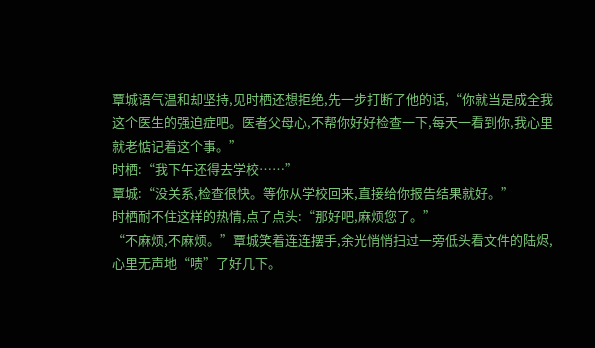覃城语气温和却坚持,见时栖还想拒绝,先一步打断了他的话,“你就当是成全我这个医生的强迫症吧。医者父母心,不帮你好好检查一下,每天一看到你,我心里就老惦记着这个事。”
时栖:“我下午还得去学校……”
覃城:“没关系,检查很快。等你从学校回来,直接给你报告结果就好。”
时栖耐不住这样的热情,点了点头:“那好吧,麻烦您了。”
“不麻烦,不麻烦。”覃城笑着连连摆手,余光悄悄扫过一旁低头看文件的陆烬,心里无声地“啧”了好几下。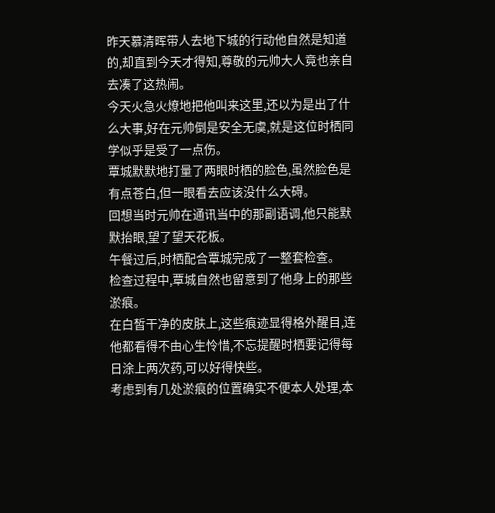昨天慕清晖带人去地下城的行动他自然是知道的,却直到今天才得知,尊敬的元帅大人竟也亲自去凑了这热闹。
今天火急火燎地把他叫来这里,还以为是出了什么大事,好在元帅倒是安全无虞,就是这位时栖同学似乎是受了一点伤。
覃城默默地打量了两眼时栖的脸色,虽然脸色是有点苍白,但一眼看去应该没什么大碍。
回想当时元帅在通讯当中的那副语调,他只能默默抬眼,望了望天花板。
午餐过后,时栖配合覃城完成了一整套检查。
检查过程中,覃城自然也留意到了他身上的那些淤痕。
在白皙干净的皮肤上,这些痕迹显得格外醒目,连他都看得不由心生怜惜,不忘提醒时栖要记得每日涂上两次药,可以好得快些。
考虑到有几处淤痕的位置确实不便本人处理,本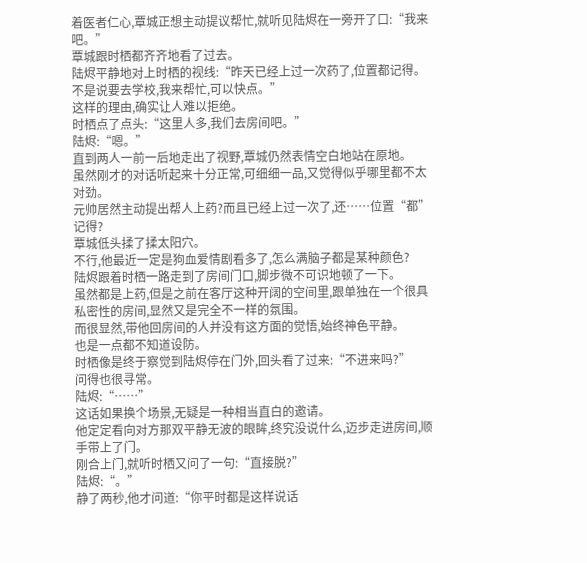着医者仁心,覃城正想主动提议帮忙,就听见陆烬在一旁开了口:“我来吧。”
覃城跟时栖都齐齐地看了过去。
陆烬平静地对上时栖的视线:“昨天已经上过一次药了,位置都记得。不是说要去学校,我来帮忙,可以快点。”
这样的理由,确实让人难以拒绝。
时栖点了点头:“这里人多,我们去房间吧。”
陆烬:“嗯。”
直到两人一前一后地走出了视野,覃城仍然表情空白地站在原地。
虽然刚才的对话听起来十分正常,可细细一品,又觉得似乎哪里都不太对劲。
元帅居然主动提出帮人上药?而且已经上过一次了,还……位置“都”记得?
覃城低头揉了揉太阳穴。
不行,他最近一定是狗血爱情剧看多了,怎么满脑子都是某种颜色?
陆烬跟着时栖一路走到了房间门口,脚步微不可识地顿了一下。
虽然都是上药,但是之前在客厅这种开阔的空间里,跟单独在一个很具私密性的房间,显然又是完全不一样的氛围。
而很显然,带他回房间的人并没有这方面的觉悟,始终神色平静。
也是一点都不知道设防。
时栖像是终于察觉到陆烬停在门外,回头看了过来:“不进来吗?”
问得也很寻常。
陆烬:“……”
这话如果换个场景,无疑是一种相当直白的邀请。
他定定看向对方那双平静无波的眼眸,终究没说什么,迈步走进房间,顺手带上了门。
刚合上门,就听时栖又问了一句:“直接脱?”
陆烬:“。”
静了两秒,他才问道:“你平时都是这样说话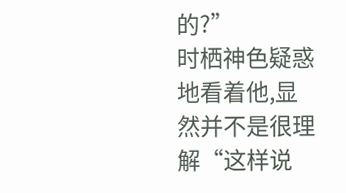的?”
时栖神色疑惑地看着他,显然并不是很理解“这样说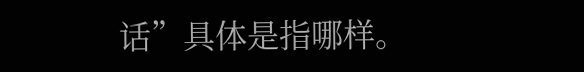话”具体是指哪样。